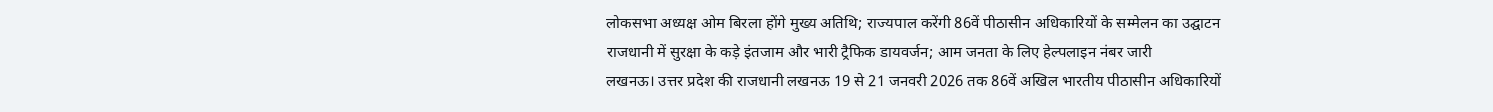लोकसभा अध्यक्ष ओम बिरला होंगे मुख्य अतिथि; राज्यपाल करेंगी 86वें पीठासीन अधिकारियों के सम्मेलन का उद्घाटन
राजधानी में सुरक्षा के कड़े इंतजाम और भारी ट्रैफिक डायवर्जन; आम जनता के लिए हेल्पलाइन नंबर जारी
लखनऊ। उत्तर प्रदेश की राजधानी लखनऊ 19 से 21 जनवरी 2026 तक 86वें अखिल भारतीय पीठासीन अधिकारियों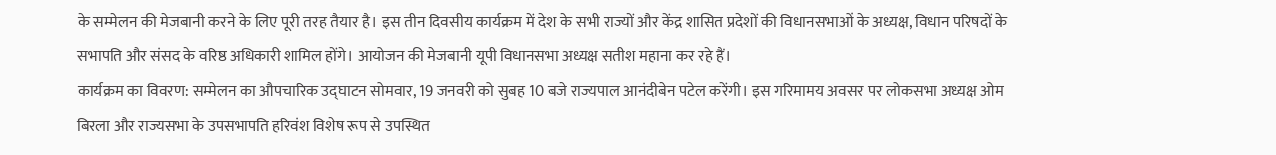के सम्मेलन की मेजबानी करने के लिए पूरी तरह तैयार है। इस तीन दिवसीय कार्यक्रम में देश के सभी राज्यों और केंद्र शासित प्रदेशों की विधानसभाओं के अध्यक्ष, विधान परिषदों के सभापति और संसद के वरिष्ठ अधिकारी शामिल होंगे। आयोजन की मेजबानी यूपी विधानसभा अध्यक्ष सतीश महाना कर रहे हैं।
कार्यक्रम का विवरण: सम्मेलन का औपचारिक उद्घाटन सोमवार, 19 जनवरी को सुबह 10 बजे राज्यपाल आनंदीबेन पटेल करेंगी। इस गरिमामय अवसर पर लोकसभा अध्यक्ष ओम बिरला और राज्यसभा के उपसभापति हरिवंश विशेष रूप से उपस्थित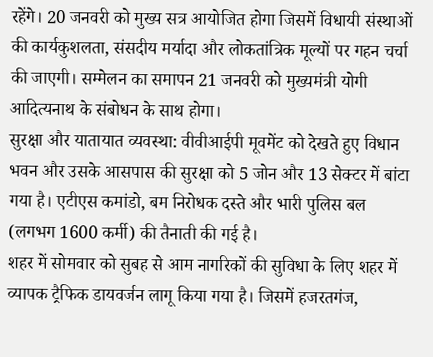रहेंगे। 20 जनवरी को मुख्य सत्र आयोजित होगा जिसमें विधायी संस्थाओं की कार्यकुशलता, संसदीय मर्यादा और लोकतांत्रिक मूल्यों पर गहन चर्चा की जाएगी। सम्मेलन का समापन 21 जनवरी को मुख्यमंत्री योगी आदित्यनाथ के संबोधन के साथ होगा।
सुरक्षा और यातायात व्यवस्था: वीवीआईपी मूवमेंट को देखते हुए विधान भवन और उसके आसपास की सुरक्षा को 5 जोन और 13 सेक्टर में बांटा गया है। एटीएस कमांडो, बम निरोधक दस्ते और भारी पुलिस बल (लगभग 1600 कर्मी) की तैनाती की गई है।
शहर में सोमवार को सुबह से आम नागरिकों की सुविधा के लिए शहर में व्यापक ट्रैफिक डायवर्जन लागू किया गया है। जिसमें हजरतगंज,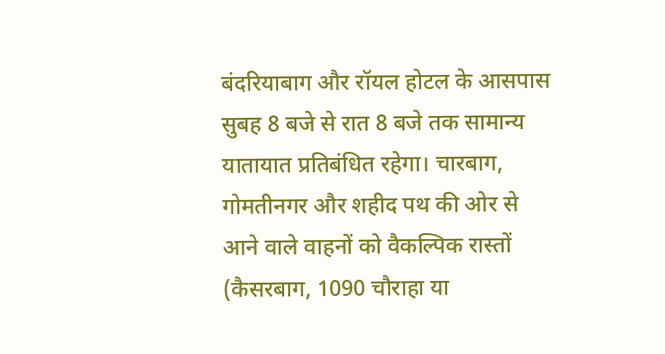बंदरियाबाग और रॉयल होटल के आसपास सुबह 8 बजे से रात 8 बजे तक सामान्य यातायात प्रतिबंधित रहेगा। चारबाग, गोमतीनगर और शहीद पथ की ओर से आने वाले वाहनों को वैकल्पिक रास्तों (कैसरबाग, 1090 चौराहा या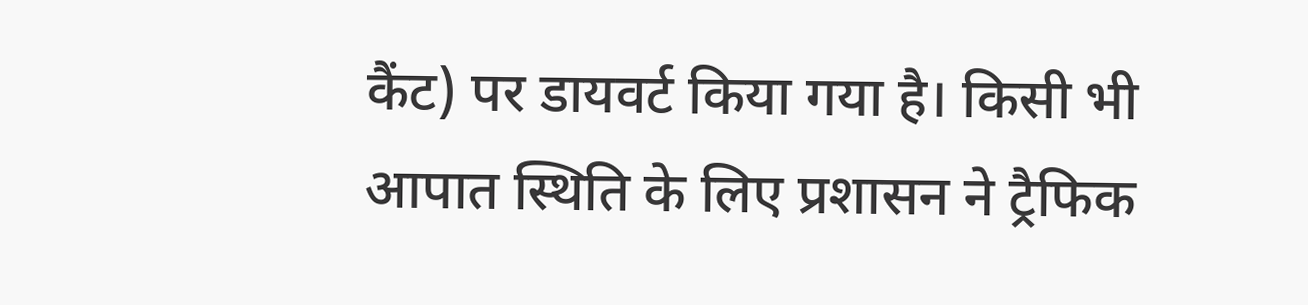कैंट) पर डायवर्ट किया गया है। किसी भी आपात स्थिति के लिए प्रशासन ने ट्रैफिक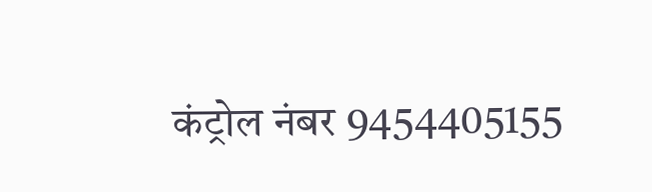कंट्रोल नंबर 9454405155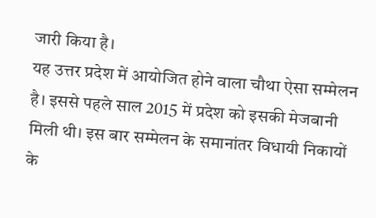जारी किया है।
यह उत्तर प्रदेश में आयोजित होने वाला चौथा ऐसा सम्मेलन है। इससे पहले साल 2015 में प्रदेश को इसकी मेजबानी मिली थी। इस बार सम्मेलन के समानांतर विधायी निकायों के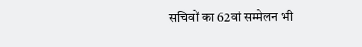सचिवों का 62वां सम्मेलन भी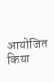आयोजित किया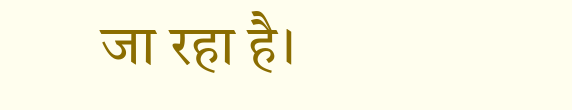जा रहा है।